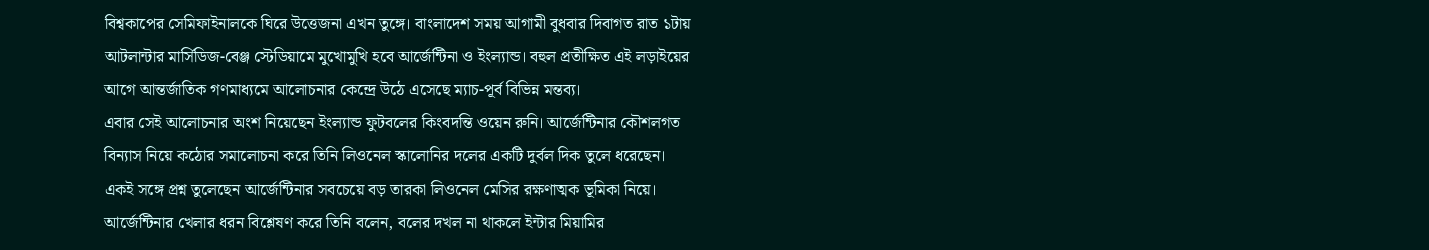বিশ্বকাপের সেমিফাইনালকে ঘিরে উত্তেজনা এখন তুঙ্গে। বাংলাদেশ সময় আগামী বুধবার দিবাগত রাত ১টায় আটলান্টার মার্সিডিজ-বেঞ্জ স্টেডিয়ামে মুখোমুখি হবে আর্জেন্টিনা ও ইংল্যান্ড। বহুল প্রতীক্ষিত এই লড়াইয়ের আগে আন্তর্জাতিক গণমাধ্যমে আলোচনার কেন্দ্রে উঠে এসেছে ম্যাচ-পূর্ব বিভিন্ন মন্তব্য।
এবার সেই আলোচনার অংশ নিয়েছেন ইংল্যান্ড ফুটবলের কিংবদন্তি ওয়েন রুনি। আর্জেন্টিনার কৌশলগত বিন্যাস নিয়ে কঠোর সমালোচনা করে তিনি লিওনেল স্কালোনির দলের একটি দুর্বল দিক তুলে ধরেছেন। একই সঙ্গে প্রশ্ন তুলেছেন আর্জেন্টিনার সবচেয়ে বড় তারকা লিওনেল মেসির রক্ষণাত্মক ভূমিকা নিয়ে।
আর্জেন্টিনার খেলার ধরন বিশ্লেষণ করে তিনি বলেন, বলের দখল না থাকলে ইন্টার মিয়ামির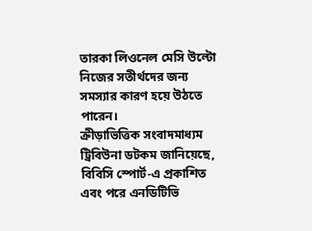তারকা লিওনেল মেসি উল্টো নিজের সতীর্থদের জন্য সমস্যার কারণ হয়ে উঠতে পারেন।
ক্রীড়াভিত্তিক সংবাদমাধ্যম ট্রিবিউনা ডটকম জানিয়েছে, বিবিসি স্পোর্ট-এ প্রকাশিত এবং পরে এনডিটিভি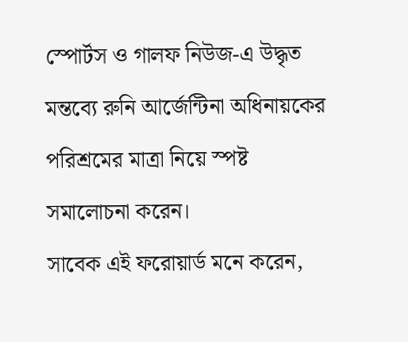স্পোর্টস ও গালফ নিউজ-এ উদ্ধৃত মন্তব্যে রুনি আর্জেন্টিনা অধিনায়কের পরিশ্রমের মাত্রা নিয়ে স্পষ্ট সমালোচনা করেন।
সাবেক এই ফরোয়ার্ড মনে করেন,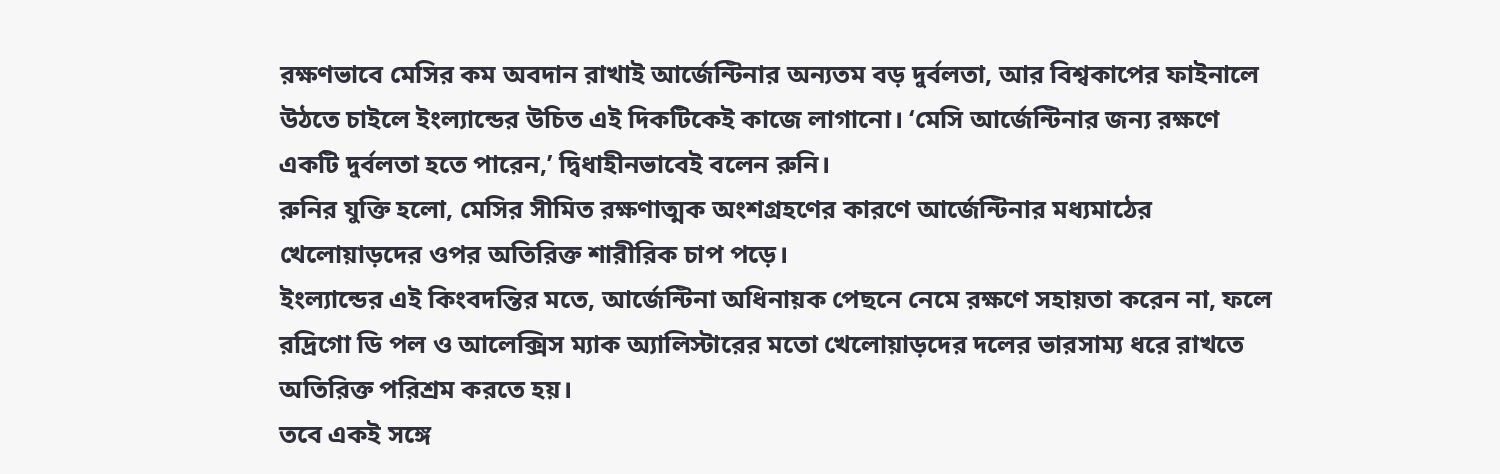রক্ষণভাবে মেসির কম অবদান রাখাই আর্জেন্টিনার অন্যতম বড় দুর্বলতা, আর বিশ্বকাপের ফাইনালে উঠতে চাইলে ইংল্যান্ডের উচিত এই দিকটিকেই কাজে লাগানো। ‘মেসি আর্জেন্টিনার জন্য রক্ষণে একটি দুর্বলতা হতে পারেন,’ দ্বিধাহীনভাবেই বলেন রুনি।
রুনির যুক্তি হলো, মেসির সীমিত রক্ষণাত্মক অংশগ্রহণের কারণে আর্জেন্টিনার মধ্যমাঠের খেলোয়াড়দের ওপর অতিরিক্ত শারীরিক চাপ পড়ে।
ইংল্যান্ডের এই কিংবদন্তির মতে, আর্জেন্টিনা অধিনায়ক পেছনে নেমে রক্ষণে সহায়তা করেন না, ফলে রদ্রিগো ডি পল ও আলেক্সিস ম্যাক অ্যালিস্টারের মতো খেলোয়াড়দের দলের ভারসাম্য ধরে রাখতে অতিরিক্ত পরিশ্রম করতে হয়।
তবে একই সঙ্গে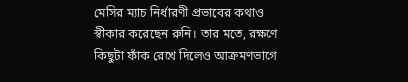মেসির ম্যাচ নির্ধারণী প্রভাবের কথাও স্বীকার করেছেন রুনি। তার মতে, রক্ষণে কিছুটা ফাঁক রেখে দিলেও আক্রমণভাগে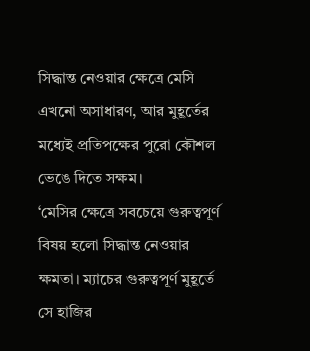সিদ্ধান্ত নেওয়ার ক্ষেত্রে মেসি এখনো অসাধারণ, আর মুহূর্তের মধ্যেই প্রতিপক্ষের পুরো কৌশল ভেঙে দিতে সক্ষম।
‘মেসির ক্ষেত্রে সবচেয়ে গুরুত্বপূর্ণ বিষয় হলো সিদ্ধান্ত নেওয়ার ক্ষমতা। ম্যাচের গুরুত্বপূর্ণ মুহূর্তে সে হাজির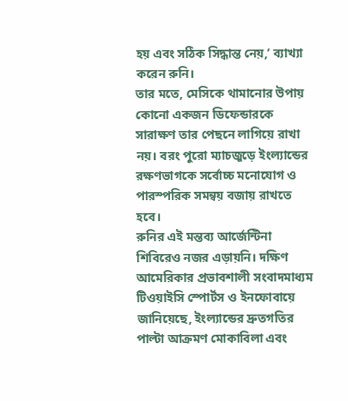হয় এবং সঠিক সিদ্ধান্ত নেয়,’ ব্যাখ্যা করেন রুনি।
তার মতে, মেসিকে থামানোর উপায় কোনো একজন ডিফেন্ডারকে সারাক্ষণ তার পেছনে লাগিয়ে রাখা নয়। বরং পুরো ম্যাচজুড়ে ইংল্যান্ডের রক্ষণভাগকে সর্বোচ্চ মনোযোগ ও পারস্পরিক সমন্বয় বজায় রাখতে হবে।
রুনির এই মন্তব্য আর্জেন্টিনা শিবিরেও নজর এড়ায়নি। দক্ষিণ আমেরিকার প্রভাবশালী সংবাদমাধ্যম টিওয়াইসি স্পোর্টস ও ইনফোবায়ে জানিয়েছে, ইংল্যান্ডের দ্রুতগতির পাল্টা আক্রমণ মোকাবিলা এবং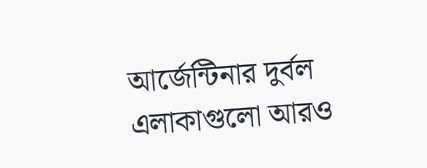আর্জেন্টিনার দুর্বল এলাকাগুলো আরও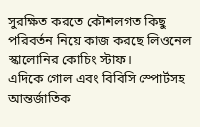সুরক্ষিত করতে কৌশলগত কিছু পরিবর্তন নিয়ে কাজ করছে লিওনেল স্কালোনির কোচিং স্টাফ।
এদিকে গোল এবং বিবিসি স্পোর্টসহ আন্তর্জাতিক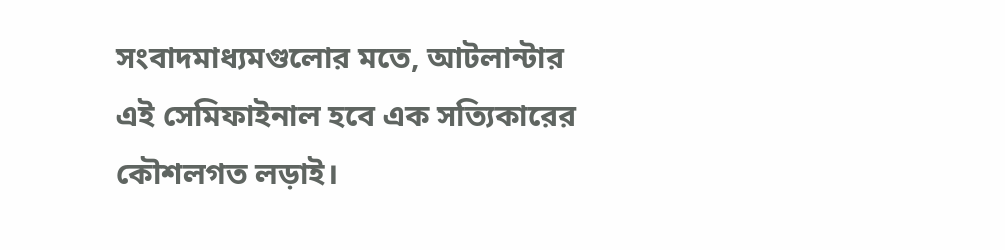সংবাদমাধ্যমগুলোর মতে, আটলান্টার এই সেমিফাইনাল হবে এক সত্যিকারের কৌশলগত লড়াই।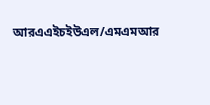আরএএইচইউএল/এমএমআর